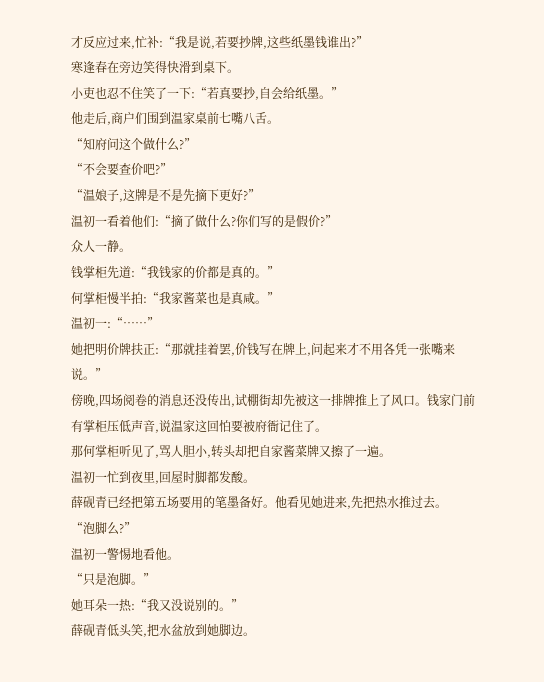才反应过来,忙补:“我是说,若要抄牌,这些纸墨钱谁出?”
寒逢春在旁边笑得快滑到桌下。
小吏也忍不住笑了一下:“若真要抄,自会给纸墨。”
他走后,商户们围到温家桌前七嘴八舌。
“知府问这个做什么?”
“不会要查价吧?”
“温娘子,这牌是不是先摘下更好?”
温初一看着他们:“摘了做什么?你们写的是假价?”
众人一静。
钱掌柜先道:“我钱家的价都是真的。”
何掌柜慢半拍:“我家酱菜也是真咸。”
温初一:“……”
她把明价牌扶正:“那就挂着罢,价钱写在牌上,问起来才不用各凭一张嘴来说。”
傍晚,四场阅卷的消息还没传出,试棚街却先被这一排牌推上了风口。钱家门前有掌柜压低声音,说温家这回怕要被府衙记住了。
那何掌柜听见了,骂人胆小,转头却把自家酱菜牌又擦了一遍。
温初一忙到夜里,回屋时脚都发酸。
薛砚青已经把第五场要用的笔墨备好。他看见她进来,先把热水推过去。
“泡脚么?”
温初一警惕地看他。
“只是泡脚。”
她耳朵一热:“我又没说别的。”
薛砚青低头笑,把水盆放到她脚边。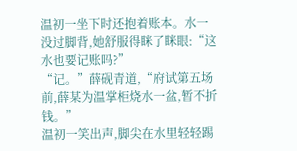温初一坐下时还抱着账本。水一没过脚背,她舒服得眯了眯眼:“这水也要记账吗?”
“记。”薛砚青道,“府试第五场前,薛某为温掌柜烧水一盆,暂不折钱。”
温初一笑出声,脚尖在水里轻轻踢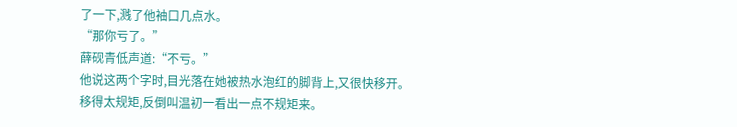了一下,溅了他袖口几点水。
“那你亏了。”
薛砚青低声道:“不亏。”
他说这两个字时,目光落在她被热水泡红的脚背上,又很快移开。移得太规矩,反倒叫温初一看出一点不规矩来。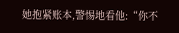她抱紧账本,警惕地看他:“你不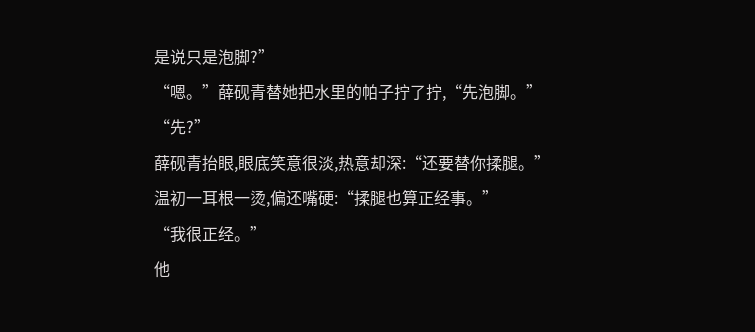是说只是泡脚?”
“嗯。”薛砚青替她把水里的帕子拧了拧,“先泡脚。”
“先?”
薛砚青抬眼,眼底笑意很淡,热意却深:“还要替你揉腿。”
温初一耳根一烫,偏还嘴硬:“揉腿也算正经事。”
“我很正经。”
他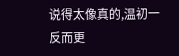说得太像真的,温初一反而更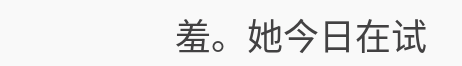羞。她今日在试